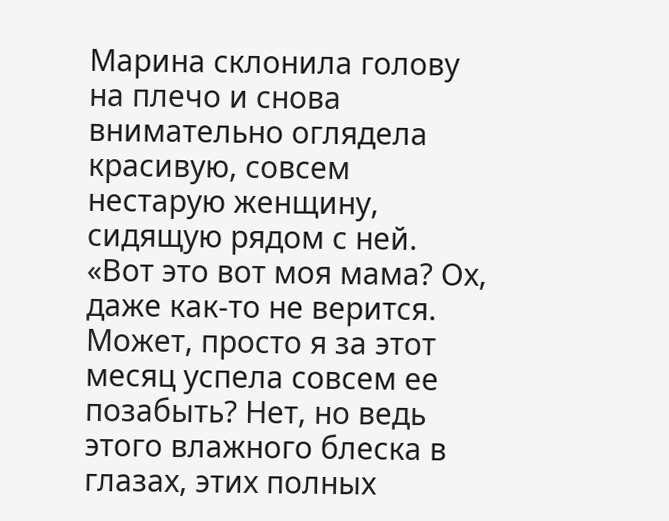Марина склонила голову на плечо и снова внимательно оглядела красивую, совсем нестарую женщину, сидящую рядом с ней. «Вот это вот моя мама? Ох, даже как-то не верится. Может, просто я за этот месяц успела совсем ее позабыть? Нет, но ведь этого влажного блеска в глазах, этих полных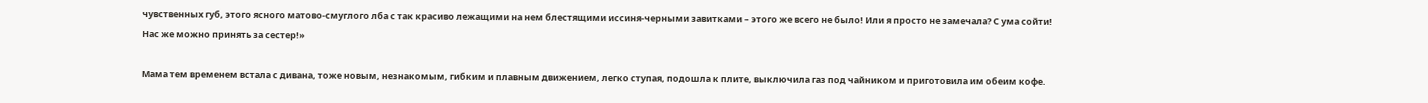чувственных губ, этого ясного матово-смуглого лба с так красиво лежащими на нем блестящими иссиня-черными завитками – этого же всего не было! Или я просто не замечала? С ума сойти! Нас же можно принять за сестер!»

Мама тем временем встала с дивана, тоже новым, незнакомым, гибким и плавным движением, легко ступая, подошла к плите, выключила газ под чайником и приготовила им обеим кофе.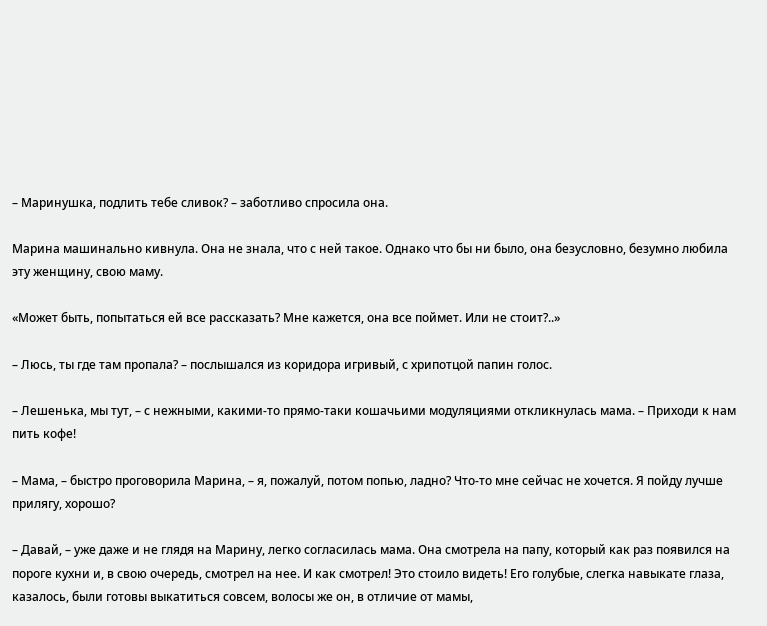– Маринушка, подлить тебе сливок? – заботливо спросила она.

Марина машинально кивнула. Она не знала, что с ней такое. Однако что бы ни было, она безусловно, безумно любила эту женщину, свою маму.

«Может быть, попытаться ей все рассказать? Мне кажется, она все поймет. Или не стоит?..»

– Люсь, ты где там пропала? – послышался из коридора игривый, с хрипотцой папин голос.

– Лешенька, мы тут, – с нежными, какими-то прямо-таки кошачьими модуляциями откликнулась мама. – Приходи к нам пить кофе!

– Мама, – быстро проговорила Марина, – я, пожалуй, потом попью, ладно? Что-то мне сейчас не хочется. Я пойду лучше прилягу, хорошо?

– Давай, – уже даже и не глядя на Марину, легко согласилась мама. Она смотрела на папу, который как раз появился на пороге кухни и, в свою очередь, смотрел на нее. И как смотрел! Это стоило видеть! Его голубые, слегка навыкате глаза, казалось, были готовы выкатиться совсем, волосы же он, в отличие от мамы,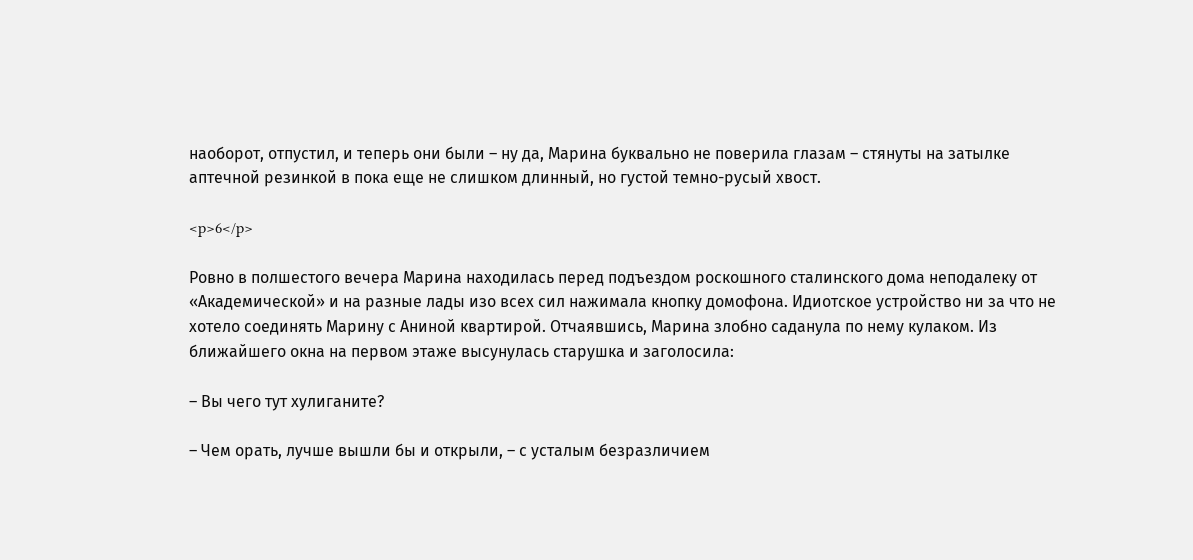наоборот, отпустил, и теперь они были – ну да, Марина буквально не поверила глазам – стянуты на затылке аптечной резинкой в пока еще не слишком длинный, но густой темно-русый хвост.

<p>6</p>

Ровно в полшестого вечера Марина находилась перед подъездом роскошного сталинского дома неподалеку от «Академической» и на разные лады изо всех сил нажимала кнопку домофона. Идиотское устройство ни за что не хотело соединять Марину с Аниной квартирой. Отчаявшись, Марина злобно саданула по нему кулаком. Из ближайшего окна на первом этаже высунулась старушка и заголосила:

– Вы чего тут хулиганите?

– Чем орать, лучше вышли бы и открыли, – с усталым безразличием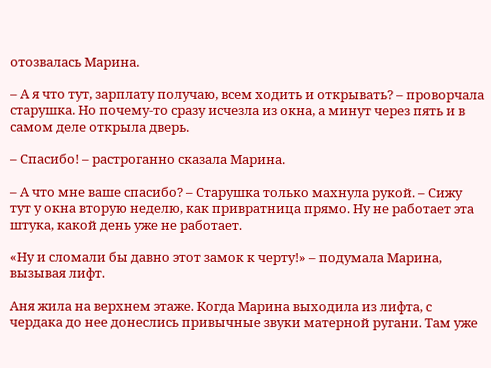отозвалась Марина.

– А я что тут, зарплату получаю, всем ходить и открывать? – проворчала старушка. Но почему-то сразу исчезла из окна, а минут через пять и в самом деле открыла дверь.

– Спасибо! – растроганно сказала Марина.

– А что мне ваше спасибо? – Старушка только махнула рукой. – Сижу тут у окна вторую неделю, как привратница прямо. Ну не работает эта штука, какой день уже не работает.

«Ну и сломали бы давно этот замок к черту!» – подумала Марина, вызывая лифт.

Аня жила на верхнем этаже. Когда Марина выходила из лифта, с чердака до нее донеслись привычные звуки матерной ругани. Там уже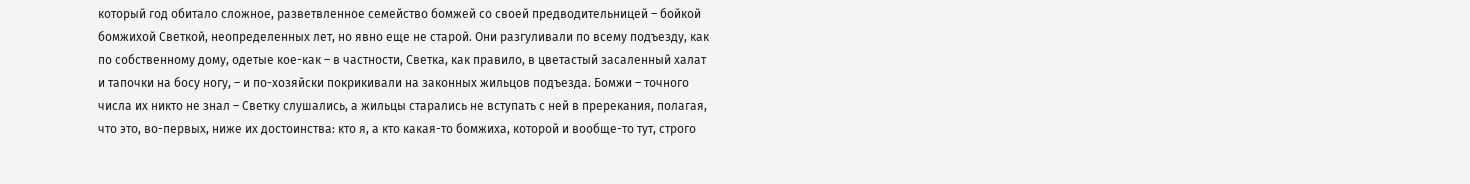который год обитало сложное, разветвленное семейство бомжей со своей предводительницей – бойкой бомжихой Светкой, неопределенных лет, но явно еще не старой. Они разгуливали по всему подъезду, как по собственному дому, одетые кое-как – в частности, Светка, как правило, в цветастый засаленный халат и тапочки на босу ногу, – и по-хозяйски покрикивали на законных жильцов подъезда. Бомжи – точного числа их никто не знал – Светку слушались, а жильцы старались не вступать с ней в пререкания, полагая, что это, во-первых, ниже их достоинства: кто я, а кто какая-то бомжиха, которой и вообще-то тут, строго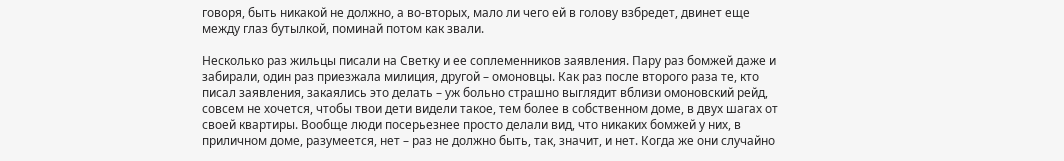говоря, быть никакой не должно, а во-вторых, мало ли чего ей в голову взбредет, двинет еще между глаз бутылкой, поминай потом как звали.

Несколько раз жильцы писали на Светку и ее соплеменников заявления. Пару раз бомжей даже и забирали, один раз приезжала милиция, другой – омоновцы. Как раз после второго раза те, кто писал заявления, закаялись это делать – уж больно страшно выглядит вблизи омоновский рейд, совсем не хочется, чтобы твои дети видели такое, тем более в собственном доме, в двух шагах от своей квартиры. Вообще люди посерьезнее просто делали вид, что никаких бомжей у них, в приличном доме, разумеется, нет – раз не должно быть, так, значит, и нет. Когда же они случайно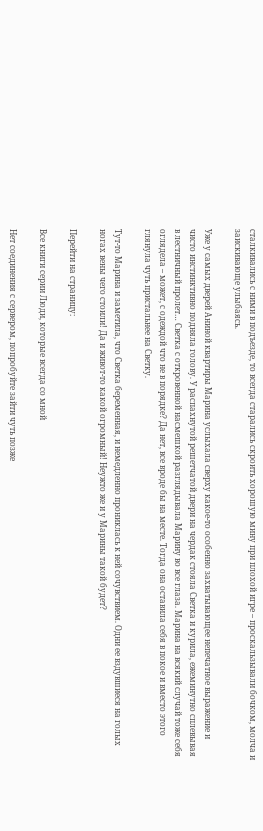сталкивались с ними в подъезде, то всегда старались скроить хорошую мину при плохой игре – проскальзывали бочком, молча и заискивающе улыбаясь.

Уже у самых дверей Аниной квартиры Марина услыхала сверху какое-то особенно захватывающее непечатное выражение и чисто инстинктивно подняла голову. У распахнутой решетчатой двери на чердак стояла Светка и курила, ежеминутно сплевывая в лестничный пролет… Светка с откровенной насмешкой разглядывала Марину во все глаза. Марина на всякий случай тоже себя оглядела – может, с одеждой что не в порядке? Да нет, все вроде бы на месте. Тогда она оставила себя в покое и вместо этого глянула чуть пристальнее на Светку.

Тут-то Марина и заметила, что Светка беременная, и немедленно прониклась к ней сочувствием. Одни ее вздувшиеся на голых ногах вены чего стоили! Да и живот-то какой огромный! Неужто же и у Марины такой будет?

Перейти на страницу:

Все книги серии Люди, которые всегда со мной

Нет соединения с сервером, попробуйте зайти чуть позже